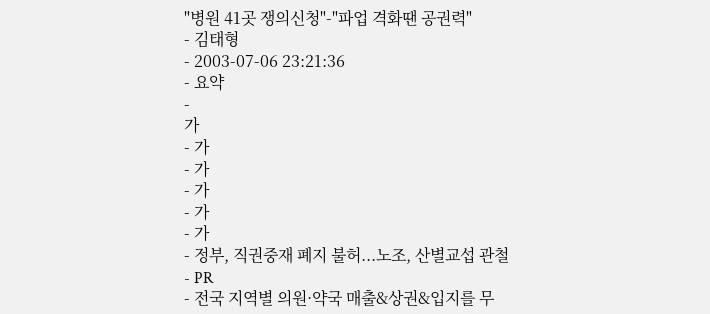"병원 41곳 쟁의신청"-"파업 격화땐 공권력"
- 김태형
- 2003-07-06 23:21:36
- 요약
-
가
- 가
- 가
- 가
- 가
- 가
- 정부, 직권중재 폐지 불허...노조, 산별교섭 관철
- PR
- 전국 지역별 의원·약국 매출&상권&입지를 무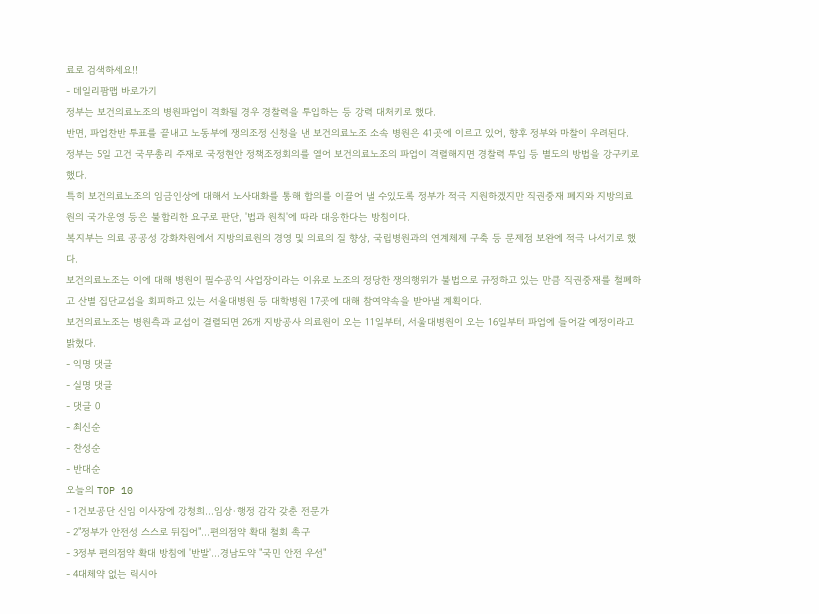료로 검색하세요!!
- 데일리팜맵 바로가기
정부는 보건의료노조의 병원파업이 격화될 경우 경찰력을 투입하는 등 강력 대처키로 했다.
반면, 파업찬반 투표를 끝내고 노동부에 쟁의조정 신청을 낸 보건의료노조 소속 병원은 41곳에 이르고 있어, 향후 정부와 마찰이 우려된다.
정부는 5일 고건 국무총리 주재로 국정현안 정책조정회의를 열어 보건의료노조의 파업이 격렬해지면 경찰력 투입 등 별도의 방법을 강구키로 했다.
특히 보건의료노조의 임금인상에 대해서 노사대화를 통해 합의를 이끌어 낼 수있도록 정부가 적극 지원하겠지만 직권중재 폐지와 지방의료원의 국가운영 등은 불합리한 요구로 판단, '법과 원칙'에 따라 대응한다는 방침이다.
복지부는 의료 공공성 강화차원에서 지방의료원의 경영 및 의료의 질 향상, 국립병원과의 연계체제 구축 등 문제점 보완에 적극 나서기로 했다.
보건의료노조는 이에 대해 병원이 필수공익 사업장이라는 이유로 노조의 정당한 쟁의행위가 불법으로 규정하고 있는 만큼 직권중재를 철폐하고 산별 집단교섭을 회피하고 있는 서울대병원 등 대학병원 17곳에 대해 참여약속을 받아낼 계획이다.
보건의료노조는 병원측과 교섭이 결렬되면 26개 지방공사 의료원이 오는 11일부터, 서울대병원이 오는 16일부터 파업에 들어갈 예정이라고 밝혔다.
- 익명 댓글
- 실명 댓글
- 댓글 0
- 최신순
- 찬성순
- 반대순
오늘의 TOP 10
- 1건보공단 신임 이사장에 강청희...임상·행정 감각 갖춘 전문가
- 2"정부가 안전성 스스로 뒤집어"...편의점약 확대 철회 촉구
- 3정부 편의점약 확대 방침에 '반발'…경남도약 "국민 안전 우선"
- 4대체약 없는 릭시아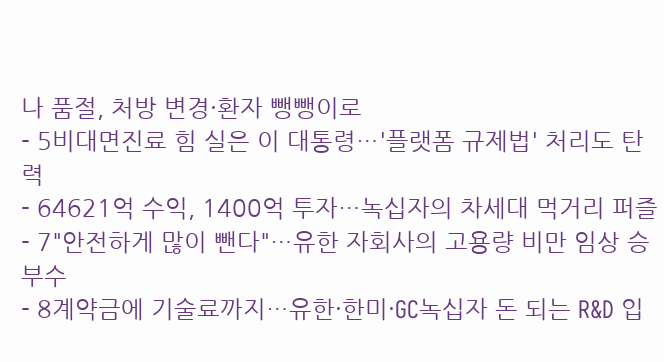나 품절, 처방 변경·환자 뺑뺑이로
- 5비대면진료 힘 실은 이 대통령…'플랫폼 규제법' 처리도 탄력
- 64621억 수익, 1400억 투자…녹십자의 차세대 먹거리 퍼즐
- 7"안전하게 많이 뺀다"…유한 자회사의 고용량 비만 임상 승부수
- 8계약금에 기술료까지…유한·한미·GC녹십자 돈 되는 R&D 입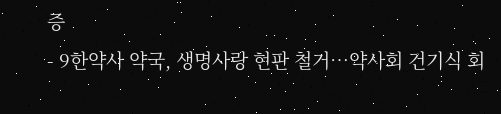증
- 9한약사 약국, 생명사랑 현판 철거…약사회 건기식 회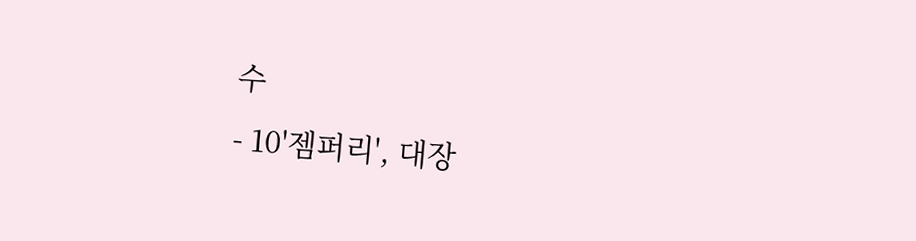수
- 10'젬퍼리', 대장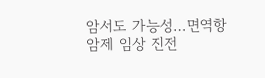암서도 가능성…면역항암제 임상 진전